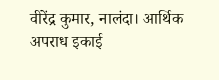वीरेंद्र कुमार, नालंदा। आर्थिक अपराध इकाई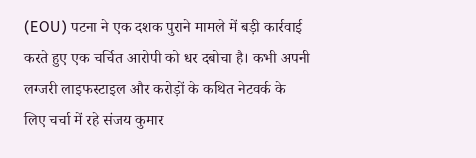(EOU) पटना ने एक दशक पुराने मामले में बड़ी कार्रवाई करते हुए एक चर्चित आरोपी को धर दबोचा है। कभी अपनी लग्जरी लाइफस्टाइल और करोड़ों के कथित नेटवर्क के लिए चर्चा में रहे संजय कुमार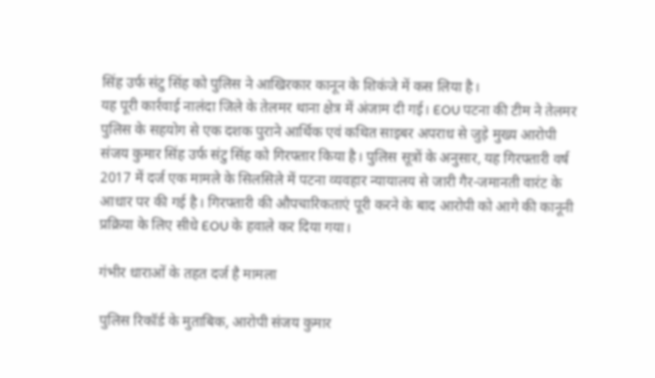सिंह उर्फ संटु सिंह को पुलिस ने आखिरकार कानून के शिकंजे में कस लिया है।
यह पूरी कार्रवाई नालंदा जिले के तेलमर थाना क्षेत्र में अंजाम दी गई। EOU पटना की टीम ने तेलमर पुलिस के सहयोग से एक दशक पुराने आर्थिक एवं कथित साइबर अपराध से जुड़े मुख्य आरोपी संजय कुमार सिंह उर्फ संटु सिंह को गिरफ्तार किया है। पुलिस सूत्रों के अनुसार, यह गिरफ्तारी वर्ष 2017 में दर्ज एक मामले के सिलसिले में पटना व्यवहार न्यायालय से जारी गैर-जमानती वारंट के आधार पर की गई है। गिरफ्तारी की औपचारिकताएं पूरी करने के बाद आरोपी को आगे की कानूनी प्रक्रिया के लिए सीधे EOU के हवाले कर दिया गया।

गंभीर धाराओं के तहत दर्ज है मामला

पुलिस रिकॉर्ड के मुताबिक, आरोपी संजय कुमार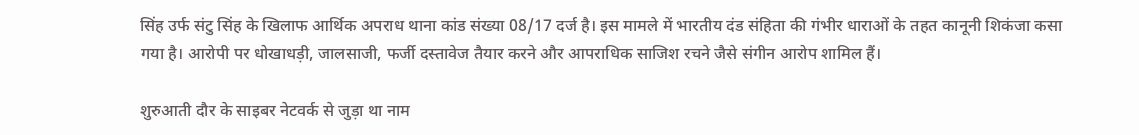सिंह उर्फ संटु सिंह के खिलाफ आर्थिक अपराध थाना कांड संख्या 08/17 दर्ज है। इस मामले में भारतीय दंड संहिता की गंभीर धाराओं के तहत कानूनी शिकंजा कसा गया है। आरोपी पर धोखाधड़ी, जालसाजी, फर्जी दस्तावेज तैयार करने और आपराधिक साजिश रचने जैसे संगीन आरोप शामिल हैं।

शुरुआती दौर के साइबर नेटवर्क से जुड़ा था नाम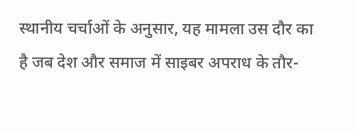स्थानीय चर्चाओं के अनुसार, यह मामला उस दौर का है जब देश और समाज में साइबर अपराध के तौर-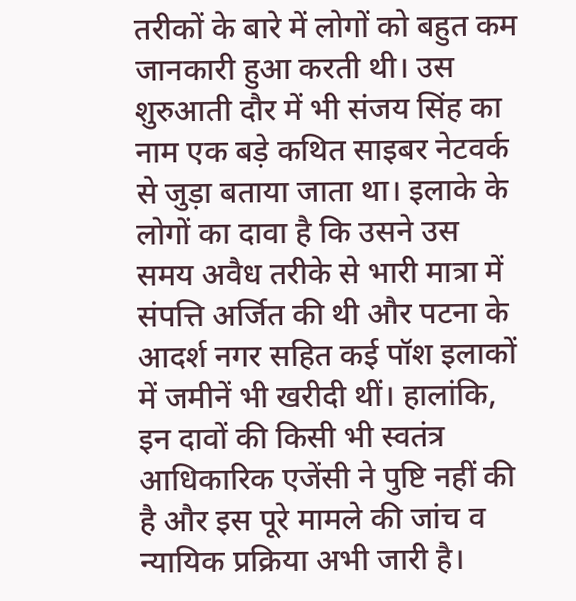तरीकों के बारे में लोगों को बहुत कम जानकारी हुआ करती थी। उस शुरुआती दौर में भी संजय सिंह का नाम एक बड़े कथित साइबर नेटवर्क से जुड़ा बताया जाता था। इलाके के लोगों का दावा है कि उसने उस समय अवैध तरीके से भारी मात्रा में संपत्ति अर्जित की थी और पटना के आदर्श नगर सहित कई पॉश इलाकों में जमीनें भी खरीदी थीं। हालांकि, इन दावों की किसी भी स्वतंत्र आधिकारिक एजेंसी ने पुष्टि नहीं की है और इस पूरे मामले की जांच व न्यायिक प्रक्रिया अभी जारी है।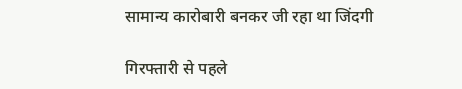सामान्य कारोबारी बनकर जी रहा था जिंदगी

गिरफ्तारी से पहले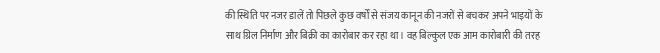की स्थिति पर नजर डालें तो पिछले कुछ वर्षों से संजय कानून की नजरों से बचकर अपने भाइयों के साथ ग्रिल निर्माण और बिक्री का कारोबार कर रहा था। वह बिल्कुल एक आम कारोबारी की तरह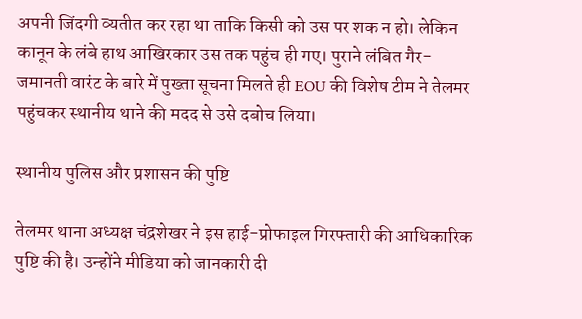अपनी जिंदगी व्यतीत कर रहा था ताकि किसी को उस पर शक न हो। लेकिन कानून के लंबे हाथ आखिरकार उस तक पहुंच ही गए। पुराने लंबित गैर-जमानती वारंट के बारे में पुख्ता सूचना मिलते ही EOU की विशेष टीम ने तेलमर पहुंचकर स्थानीय थाने की मदद से उसे दबोच लिया।

स्थानीय पुलिस और प्रशासन की पुष्टि

तेलमर थाना अध्यक्ष चंद्रशेखर ने इस हाई-प्रोफाइल गिरफ्तारी की आधिकारिक पुष्टि की है। उन्होंने मीडिया को जानकारी दी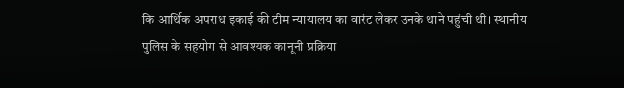कि आर्थिक अपराध इकाई की टीम न्यायालय का वारंट लेकर उनके थाने पहुंची थी। स्थानीय पुलिस के सहयोग से आवश्यक कानूनी प्रक्रिया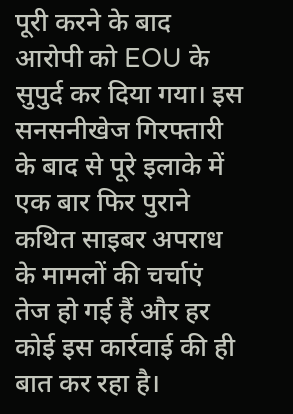पूरी करने के बाद आरोपी को EOU के सुपुर्द कर दिया गया। इस सनसनीखेज गिरफ्तारी के बाद से पूरे इलाके में एक बार फिर पुराने कथित साइबर अपराध के मामलों की चर्चाएं तेज हो गई हैं और हर कोई इस कार्रवाई की ही बात कर रहा है।